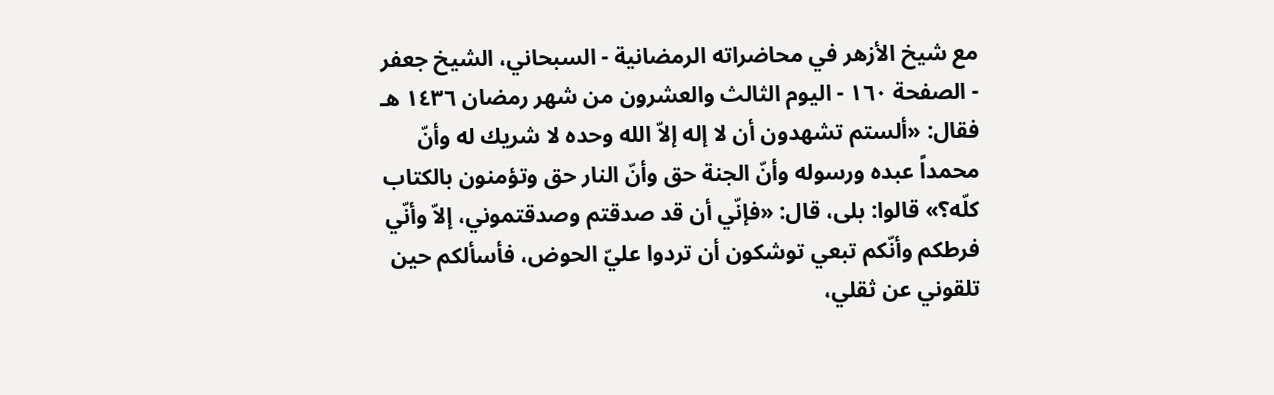مع شيخ الأزهر في محاضراته الرمضانية - السبحاني، الشيخ جعفر - الصفحة ١٦٠ - اليوم الثالث والعشرون من شهر رمضان ١٤٣٦ هـ
فقال: «ألستم تشهدون أن لا إله إلاّ الله وحده لا شريك له وأنّ محمداً عبده ورسوله وأنّ الجنة حق وأنّ النار حق وتؤمنون بالكتاب كلّه؟» قالوا: بلى، قال: «فإنّي أن قد صدقتم وصدقتموني، إلاّ وأنّي فرطكم وأنّكم تبعي توشكون أن تردوا عليّ الحوض، فأسألكم حين تلقوني عن ثقلي،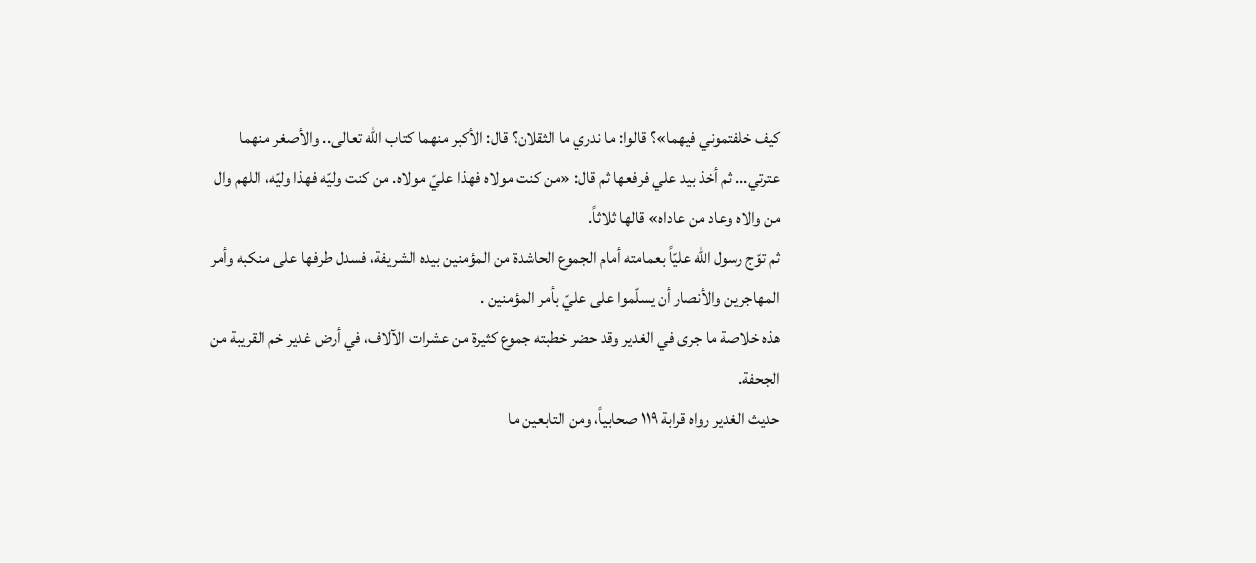كيف خلفتموني فيهما»؟ قالوا: ما ندري ما الثقلان؟ قال: الأكبر منهما كتاب الله تعالى.. والأصغر منهما عترتي... ثم أخذ بيد علي فرفعها ثم قال: «من كنت مولاه فهذا عليّ مولاه. من كنت وليّه فهذا وليّه، اللهم وال من والاه وعاد من عاداه» قالها ثلاثاً.
ثم توّج رسول الله عليّاً بعمامته أمام الجموع الحاشدة من المؤمنين بيده الشريفة، فسدل طرفها على منكبه وأمر المهاجرين والأنصار أن يسلّموا على عليّ بأمر المؤمنين .
هذه خلاصة ما جرى في الغدير وقد حضر خطبته جموع كثيرة من عشرات الآلاف، في أرض غدير خم القريبة من الجحفة.
حديث الغدير رواه قرابة ١١٩ صحابياً، ومن التابعين ما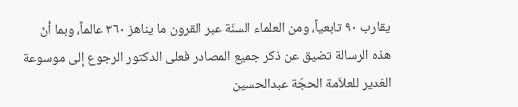يقارب ٩٠ تابعياً، ومن العلماء السنّة عبر القرون ما يناهز ٣٦٠ عالماً، وبما أنّ هذه الرسالة تضيق عن ذكر جميع المصادر فعلى الدكتور الرجوع إلى موسوعة الغدير للعلاّمة الحجّة عبدالحسين